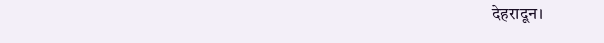देहरादून।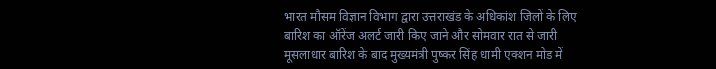भारत मौसम विज्ञान विभाग द्वारा उत्तराखंड के अधिकांश जिलों के लिए बारिश का ऑरेंज अलर्ट जारी किए जाने और सोमवार रात से जारी मूसलाधार बारिश के बाद मुख्यमंत्री पुष्कर सिंह धामी एक्शन मोड में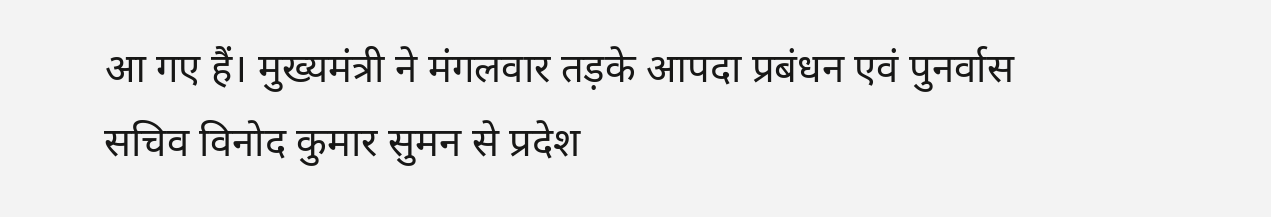आ गए हैं। मुख्यमंत्री ने मंगलवार तड़के आपदा प्रबंधन एवं पुनर्वास सचिव विनोद कुमार सुमन से प्रदेश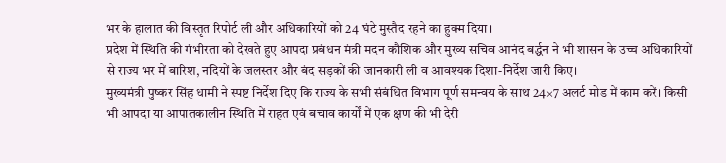भर के हालात की विस्तृत रिपोर्ट ली और अधिकारियों को 24 घंटे मुस्तैद रहने का हुक्म दिया।
प्रदेश में स्थिति की गंभीरता को देखते हुए आपदा प्रबंधन मंत्री मदन कौशिक और मुख्य सचिव आनंद बर्द्धन ने भी शासन के उच्च अधिकारियों से राज्य भर में बारिश, नदियों के जलस्तर और बंद सड़कों की जानकारी ली व आवश्यक दिशा-निर्देश जारी किए।
मुख्यमंत्री पुष्कर सिंह धामी ने स्पष्ट निर्देश दिए कि राज्य के सभी संबंधित विभाग पूर्ण समन्वय के साथ 24×7 अलर्ट मोड में काम करें। किसी भी आपदा या आपातकालीन स्थिति में राहत एवं बचाव कार्यों में एक क्षण की भी देरी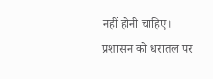नहीं होनी चाहिए।
प्रशासन को धरातल पर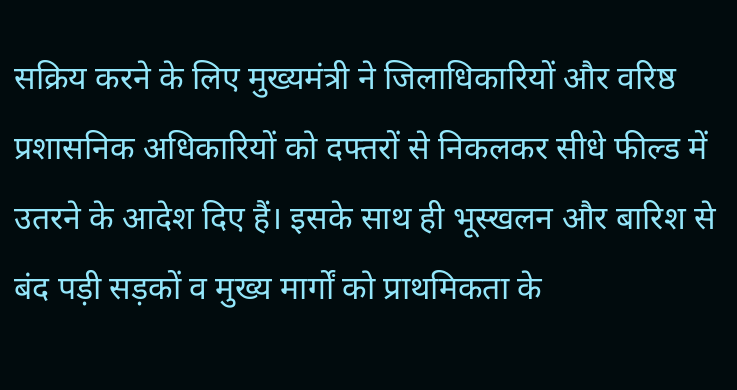सक्रिय करने के लिए मुख्यमंत्री ने जिलाधिकारियों और वरिष्ठ प्रशासनिक अधिकारियों को दफ्तरों से निकलकर सीधे फील्ड में उतरने के आदेश दिए हैं। इसके साथ ही भूस्खलन और बारिश से बंद पड़ी सड़कों व मुख्य मार्गों को प्राथमिकता के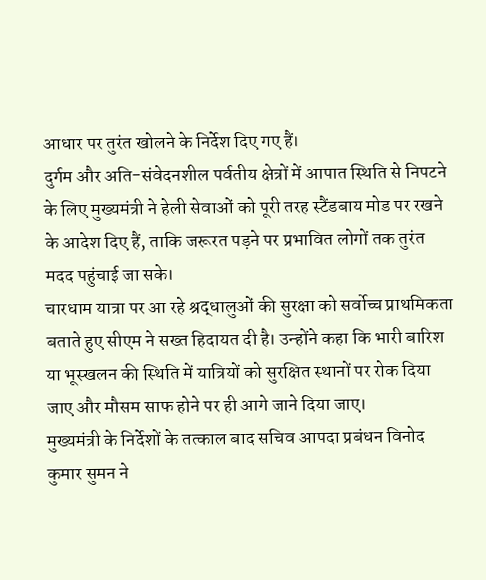आधार पर तुरंत खोलने के निर्देश दिए गए हैं।
दुर्गम और अति-संवेदनशील पर्वतीय क्षेत्रों में आपात स्थिति से निपटने के लिए मुख्यमंत्री ने हेली सेवाओं को पूरी तरह स्टैंडबाय मोड पर रखने के आदेश दिए हैं, ताकि जरूरत पड़ने पर प्रभावित लोगों तक तुरंत मदद पहुंचाई जा सके।
चारधाम यात्रा पर आ रहे श्रद्धालुओं की सुरक्षा को सर्वोच्च प्राथमिकता बताते हुए सीएम ने सख्त हिदायत दी है। उन्होंने कहा कि भारी बारिश या भूस्खलन की स्थिति में यात्रियों को सुरक्षित स्थानों पर रोक दिया जाए और मौसम साफ होने पर ही आगे जाने दिया जाए।
मुख्यमंत्री के निर्देशों के तत्काल बाद सचिव आपदा प्रबंधन विनोद कुमार सुमन ने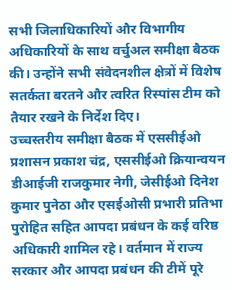सभी जिलाधिकारियों और विभागीय अधिकारियों के साथ वर्चुअल समीक्षा बैठक की। उन्होंने सभी संवेदनशील क्षेत्रों में विशेष सतर्कता बरतने और त्वरित रिस्पांस टीम को तैयार रखने के निर्देश दिए।
उच्चस्तरीय समीक्षा बैठक में एससीईओ प्रशासन प्रकाश चंद्र, एससीईओ क्रियान्वयन डीआईजी राजकुमार नेगी, जेसीईओ दिनेश कुमार पुनेठा और एसईओसी प्रभारी प्रतिभा पुरोहित सहित आपदा प्रबंधन के कई वरिष्ठ अधिकारी शामिल रहे। वर्तमान में राज्य सरकार और आपदा प्रबंधन की टीमें पूरे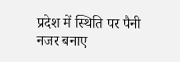प्रदेश में स्थिति पर पैनी नजर बनाए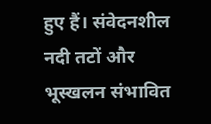हुए हैं। संवेदनशील नदी तटों और भूस्खलन संभावित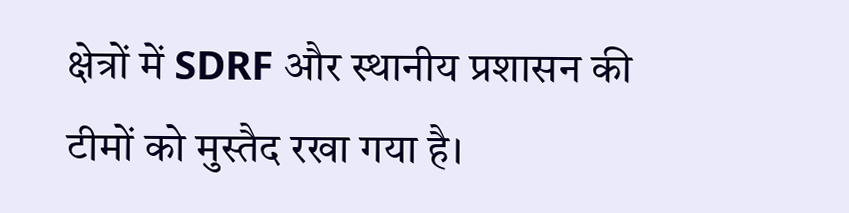क्षेत्रों में SDRF और स्थानीय प्रशासन की टीमों को मुस्तैद रखा गया है।